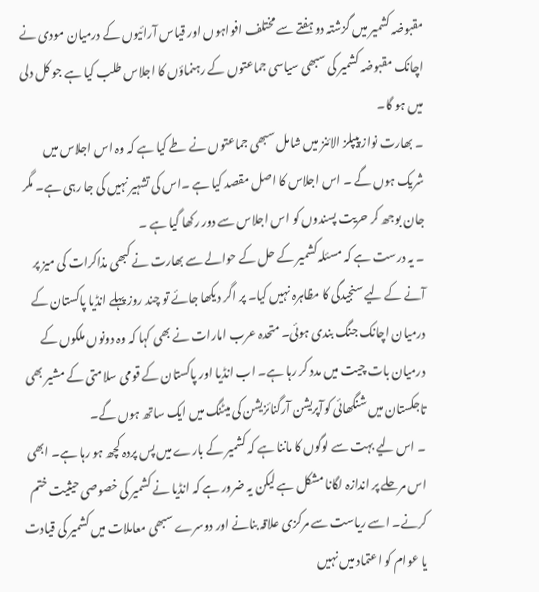مقبوضہ کشمیر میں گزشتہ دو ہفتے سے مختلف افواہوں اور قیاس آرائیوں کے درمیان مودی نے اچانک مقبوضہ کشمیر کی سبھی سیاسی جماعتوں کے رہنماؤں کا اجلاس طلب کیا ہے جو کل دلی میں ہو گا۔
۔ بھارت نواز پیپلز الائنز میں شامل سبھی جماعتوں نے طے کیا ہے کہ وہ اس اجلاس میں شریک ہوں گے ۔ اس اجلاس کا اصل مقصد کیا ہے ۔اس کی تشہیر نہیں کی جا رہی ہے۔ مگر جان بوجھ کر حریت پسندوں کو اس اجلاس سے دور رکھا گیا ہے ۔
۔ یہ درست ہے کہ مسئلہ کشمیر کے حل کے حوالے سے بھارت نے کبھی مذاکرات کی میز پر آنے کے لیے سنجیدگی کا مظاہرہ نہیں کیا۔ پر اگر دیکھا جائے تو چند روز پہلے انڈیا پاکستان کے درمیان اچانک جنگ بندی ہوئی۔ متحدہ عرب امارات نے بھی کہا کہ وہ دونوں ملکوں کے درمیان بات چیت میں مدد کر رہا ہے۔ اب انڈیا اور پاکستان کے قومی سلامتی کے مشیر بھی تاجکستان میں شنگھائی کوآپریشن آرگنائزیشن کی میٹنگ میں ایک ساتھ ہوں گے۔
۔ اس لیے بہت سے لوگوں کا ماننا ہے کہ کشمیر کے بارے میں پس پردہ کچھ ہو رہا ہے۔ ابھی اس مرحلے پر اندازہ لگانا مشکل ہے لیکن یہ ضرور ہے کہ انڈیا نے کشمیر کی خصوصی حیثیت ختم کرنے۔ اسے ریاست سے مرکزی علاقہ بنانے اور دوسرے سبھی معاملات میں کشمیر کی قیادت یا عوام کو اعتماد میں نہیں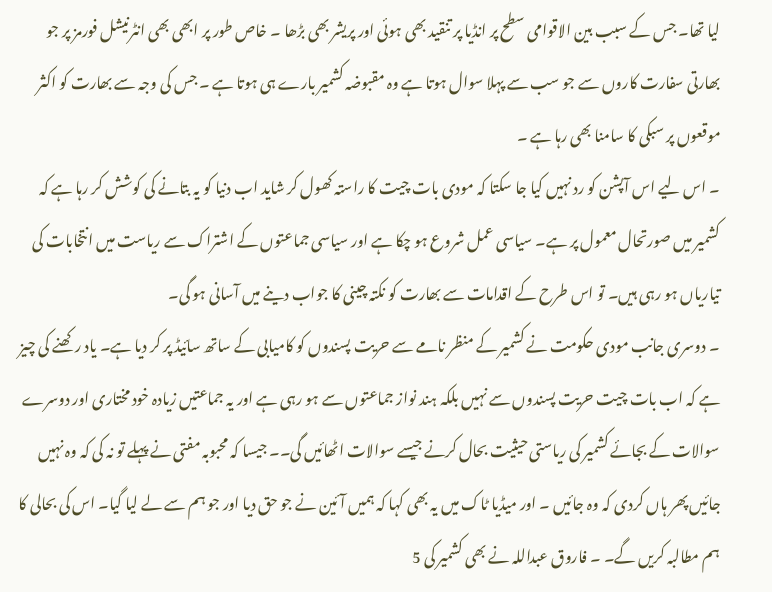لیا تھا۔ جس کے سبب بین الاقوامی سطح پر انڈیا پر تنقید بھی ہوئی اور پریشر بھی بڑھا ۔ خاص طور پر ابھی بھی انٹرنیشل فورمز پر جو بھارتی سفارت کاروں سے جو سب سے پہلا سوال ہوتا ہے وہ مقبوضہ کشمیر بارے ہی ہوتا ہے ۔ جس کی وجہ سے بھارت کو اکثر موقعوں پر سبکی کا سامنا بھی رہا ہے ۔
۔ اس لیے اس آپشن کو رد نہیں کیا جا سکتا کہ مودی بات چیت کا راستہ کھول کر شاید اب دنیا کو یہ بتانے کی کوشش کر رہا ہے کہ کشمیر میں صورتحال معمول پر ہے۔ سیاسی عمل شروع ہو چکا ہے اور سیاسی جماعتوں کے اشتراک سے ریاست میں انتخابات کی تیاریاں ہو رہی ہیں۔ تو اس طرح کے اقدامات سے بھارت کو نکتہ چینی کا جواب دینے میں آسانی ہو گی۔
۔ دوسری جانب مودی حکومت نے کشمیر کے منظر نامے سے حریت پسندوں کو کامیابی کے ساتھ سائیڈ پر کر دیا ہے۔ یاد رکھنے کی چیز ہے کہ اب بات چیت حریت پسندوں سے نہیں بلکہ ہند نواز جماعتوں سے ہو رہی ہے اور یہ جماعتیں زیادہ خود مختاری اور دوسرے سوالات کے بجائے کشمیر کی ریاستی حیثیت بحال کرنے جیسے سوالات اٹھائیں گی۔۔ جیسا کہ محبوبہ مفتی نے پہلے تو نہ کی کہ وہ نہیں جائیں پھر ہاں کردی کہ وہ جائیں ۔ اور میڈیا ٹاک میں یہ بھی کہا کہ ہمیں آئین نے جو حق دیا اور جو ہم سے لے لیا گیا۔ اس کی بحالی کا ہم مطالبہ کریں گے۔ ۔ فاروق عبداللہ نے بھی کشمیر کی 5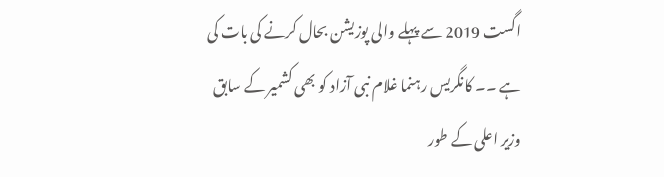اگست 2019 سے پہلے والی پوزیشن بحال کرنے کی بات کی ہے ۔۔ کانگریس رہنما غلام نبی آزاد کو بھی کشمیر کے سابق وزیر اعلی کے طور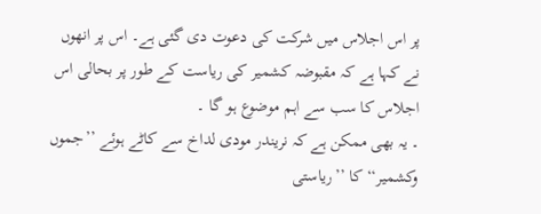پر اس اجلاس میں شرکت کی دعوت دی گئی ہے۔ اس پر انھوں نے کہا ہے کہ مقبوضہ کشمیر کی ریاست کے طور پر بحالی اس اجلاس کا سب سے اہم موضوع ہو گا ۔
۔ یہ بھی ممکن ہے کہ نریندر مودی لداخ سے کاٹے ہوئے ’’جموں وکشمیر‘‘ کا ’’ریاستی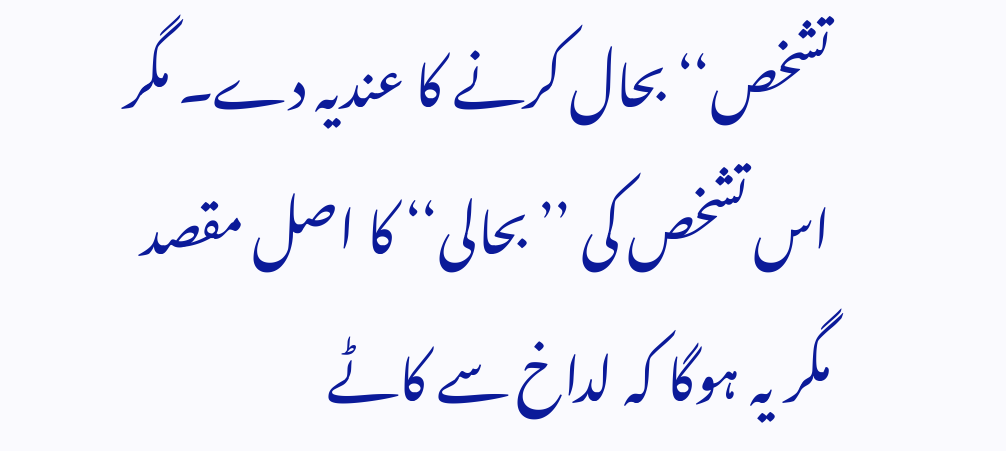تشخص‘‘ بحال کرنے کا عندیہ دے۔ مگر اس تشخص کی ’’بحالی‘‘ کا اصل مقصد مگر یہ ہوگا کہ لداخ سے کاٹے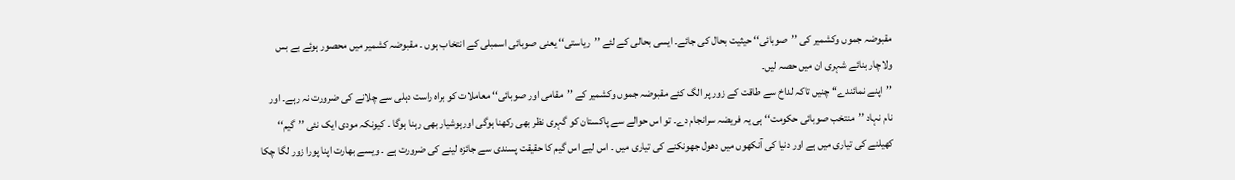مقبوضہ جموں وکشمیر کی ’’صوبائی‘‘ حیثیت بحال کی جائے۔ ایسی بحالی کے لئے ’’ریاستی‘‘ یعنی صوبائی اسمبلی کے انتخاب ہوں ۔ مقبوضہ کشمیر میں محصور ہوئے بے بس ولاچار بنائے شہری ان میں حصہ لیں۔
’’اپنے نمائندے‘‘ چنیں تاکہ لداخ سے طاقت کے زور پر الگ کئے مقبوضہ جموں وکشمیر کے ’’مقامی اور صوبائی‘‘ معاملات کو براہ راست دہلی سے چلانے کی ضرورت نہ رہے۔ اور نام نہاد ’’منتخب صوبائی حکومت‘‘ ہی یہ فریضہ سرانجام دے۔ تو اس حوالے سے پاکستان کو گہری نظر بھی رکھنا ہوگی اورہوشیار بھی رہنا ہوگا ۔ کیونکہ مودی ایک نئی ’’گیم‘‘ کھیلنے کی تیاری میں ہے اور دنیا کی آنکھوں میں دھول جھونکنے کی تیاری میں ۔ اس لیے اس گیم کا حقیقت پسندی سے جائزہ لینے کی ضرورت ہے ۔ ویسے بھارت اپنا پورا زور لگا چکا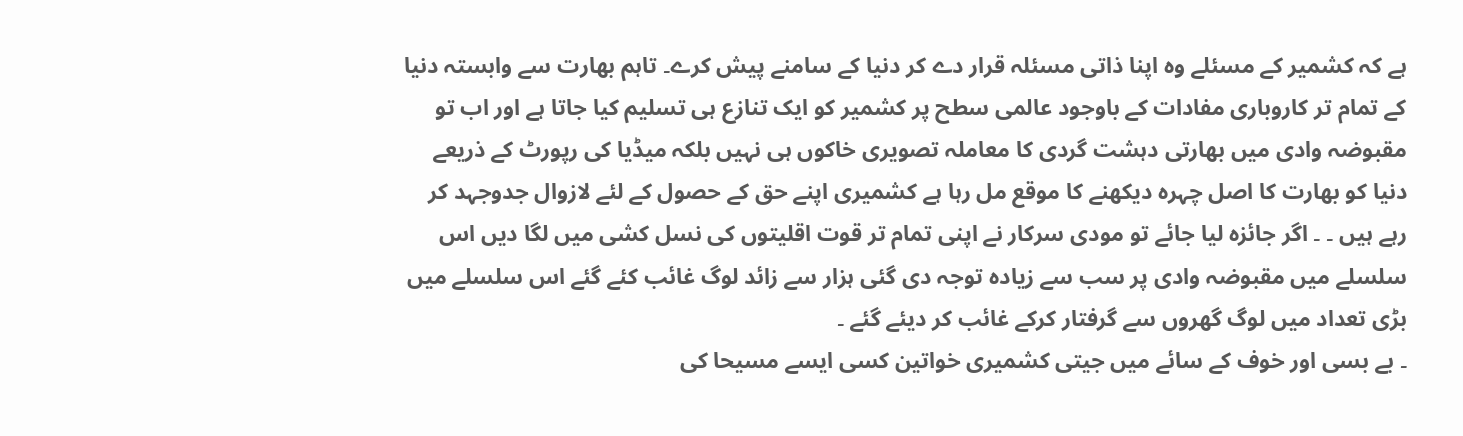ہے کہ کشمیر کے مسئلے وہ اپنا ذاتی مسئلہ قرار دے کر دنیا کے سامنے پیش کرے۔ تاہم بھارت سے وابستہ دنیا کے تمام تر کاروباری مفادات کے باوجود عالمی سطح پر کشمیر کو ایک تنازع ہی تسلیم کیا جاتا ہے اور اب تو مقبوضہ وادی میں بھارتی دہشت گردی کا معاملہ تصویری خاکوں ہی نہیں بلکہ میڈیا کی رپورٹ کے ذریعے دنیا کو بھارت کا اصل چہرہ دیکھنے کا موقع مل رہا ہے کشمیری اپنے حق کے حصول کے لئے لازوال جدوجہد کر رہے ہیں ۔ ۔ اگر جائزہ لیا جائے تو مودی سرکار نے اپنی تمام تر قوت اقلیتوں کی نسل کشی میں لگا دیں اس سلسلے میں مقبوضہ وادی پر سب سے زیادہ توجہ دی گئی ہزار سے زائد لوگ غائب کئے گئے اس سلسلے میں بڑی تعداد میں لوگ گھروں سے گرفتار کرکے غائب کر دیئے گئے ۔
۔ بے بسی اور خوف کے سائے میں جیتی کشمیری خواتین کسی ایسے مسیحا کی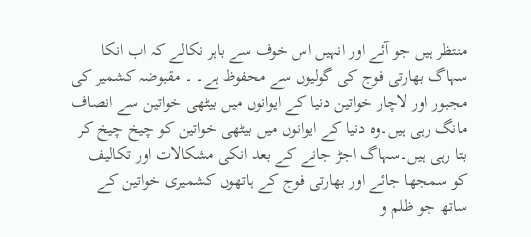منتظر ہیں جو آئے اور انہیں اس خوف سے باہر نکالے کہ اب انکا سہاگ بھارتی فوج کی گولیوں سے محفوظ ہے۔ ۔ مقبوضہ کشمیر کی مجبور اور لاچار خواتین دنیا کے ایوانوں میں بیٹھی خواتین سے انصاف مانگ رہی ہیں۔وہ دنیا کے ایوانوں میں بیٹھی خواتین کو چیخ چیخ کر بتا رہی ہیں۔سہاگ اجڑ جانے کے بعد انکی مشکالات اور تکالیف کو سمجھا جائے اور بھارتی فوج کے ہاتھوں کشمیری خواتین کے ساتھ جو ظلم و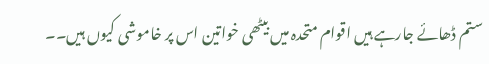ستم ڈھائے جارہے ہیں اقوام متحدہ میں بیٹھی خواتین اس پر خاموشی کیوں ہیں۔۔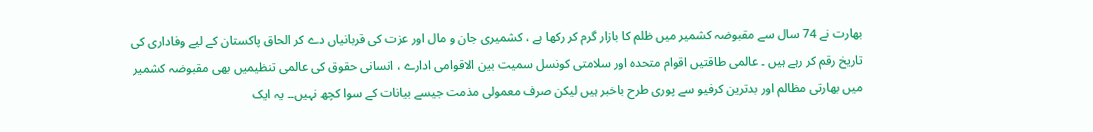بھارت نے 74 سال سے مقبوضہ کشمیر میں ظلم کا بازار گرم کر رکھا ہے ، کشمیری جان و مال اور عزت کی قربانیاں دے کر الحاق پاکستان کے لیے وفاداری کی تاریخ رقم کر رہے ہیں ۔ عالمی طاقتیں اقوام متحدہ اور سلامتی کونسل سمیت بین الاقوامی ادارے ، انسانی حقوق کی عالمی تنظیمیں بھی مقبوضہ کشمیر میں بھارتی مظالم اور بدترین کرفیو سے پوری طرح باخبر ہیں لیکن صرف معمولی مذمت جیسے بیانات کے سوا کچھ نہیں۔۔ یہ ایک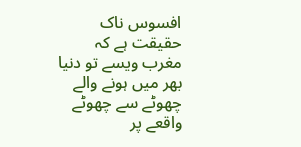افسوس ناک حقیقت ہے کہ مغرب ویسے تو دنیا بھر میں ہونے والے چھوٹے سے چھوٹے واقعے پر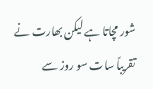شور مچاتا ہے لیکن بھارت نے تقریباً سات سو روز سے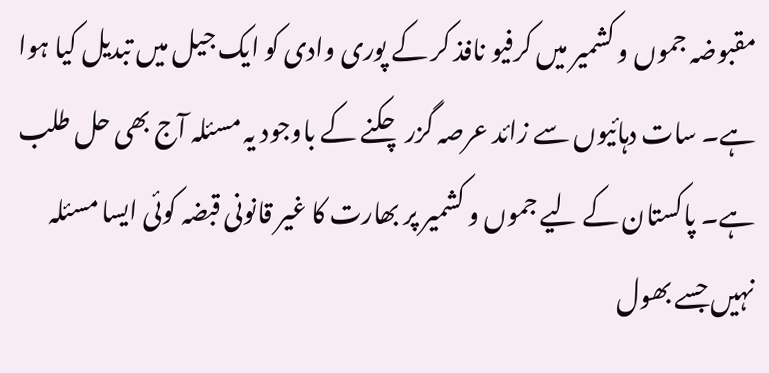مقبوضہ جموں و کشمیر میں کرفیو نافذ کر کے پوری وادی کو ایک جیل میں تبدیل کیا ہوا ہے۔ سات دہائیوں سے زائد عرصہ گزر چکنے کے باوجود یہ مسئلہ آج بھی حل طلب ہے۔ پاکستان کے لیے جموں و کشمیر پر بھارت کا غیر قانونی قبضہ کوئی ایسا مسئلہ نہیں جسے بھول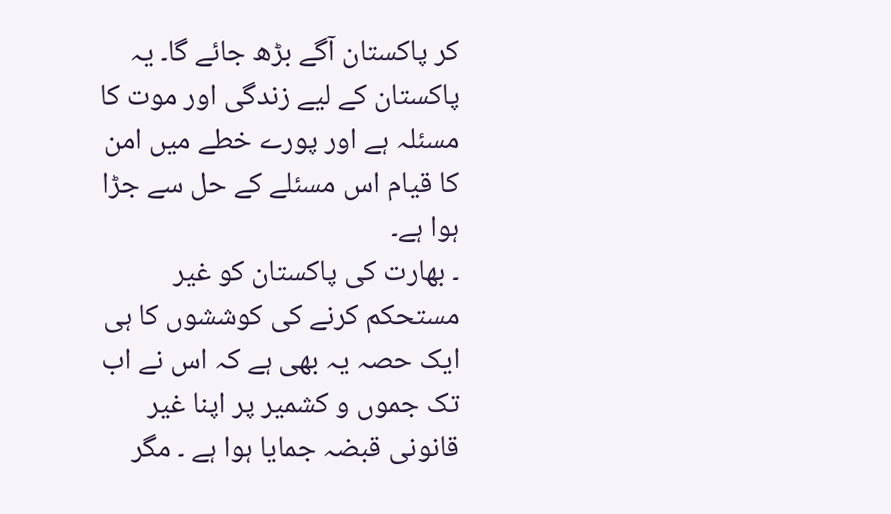کر پاکستان آگے بڑھ جائے گا۔ یہ پاکستان کے لیے زندگی اور موت کا مسئلہ ہے اور پورے خطے میں امن کا قیام اس مسئلے کے حل سے جڑا ہوا ہے۔
۔ بھارت کی پاکستان کو غیر مستحکم کرنے کی کوششوں کا ہی ایک حصہ یہ بھی ہے کہ اس نے اب تک جموں و کشمیر پر اپنا غیر قانونی قبضہ جمایا ہوا ہے ۔ مگر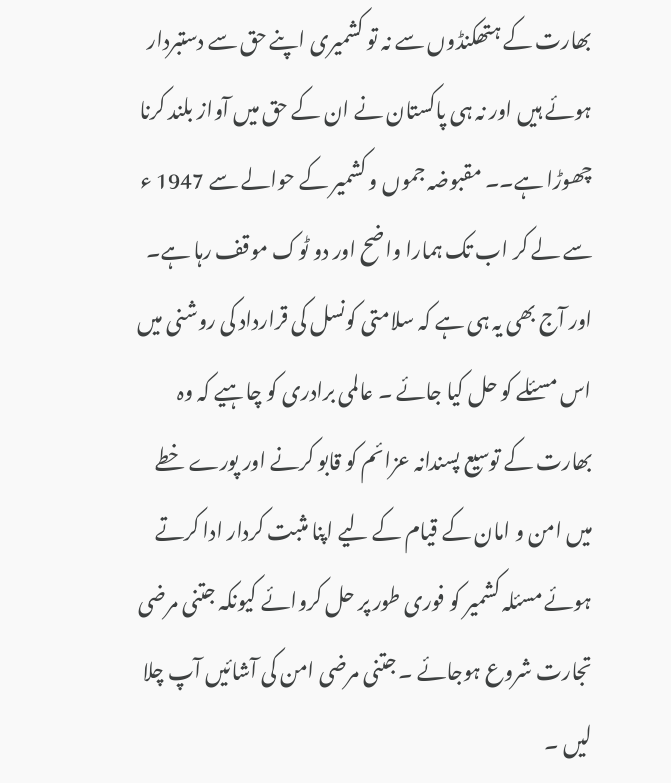بھارت کے ہتھکنڈوں سے نہ تو کشمیری اپنے حق سے دستبردار ہوئے ہیں اور نہ ہی پاکستان نے ان کے حق میں آواز بلند کرنا چھوڑا ہے۔۔ مقبوضہ جموں و کشمیر کے حوالے سے 1947 ء سے لے کر اب تک ہمارا واضح اور دو ٹوک موقف رہا ہے۔ اور آج بھی یہ ہی ہے کہ سلامتی کونسل کی قرارداد کی روشنی میں اس مسئلے کو حل کیا جائے ۔ عالمی برادری کو چاہیے کہ وہ بھارت کے توسیع پسندانہ عزائم کو قابو کرنے اور پورے خطے میں امن و امان کے قیام کے لیے اپنا مثبت کردار ادا کرتے ہوئے مسئلہ کشمیر کو فوری طور پر حل کروائے کیونکہ جتنی مرضی تجارت شروع ہوجائے ۔ جتنی مرضی امن کی آشائیں آپ چلا لیں ۔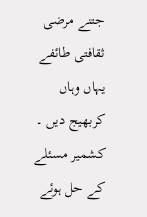جتنے مرضی ثقافتی طائفے یہاں وہاں کربھیج دیں ۔ کشمیر مسئلے کے حل ہوئے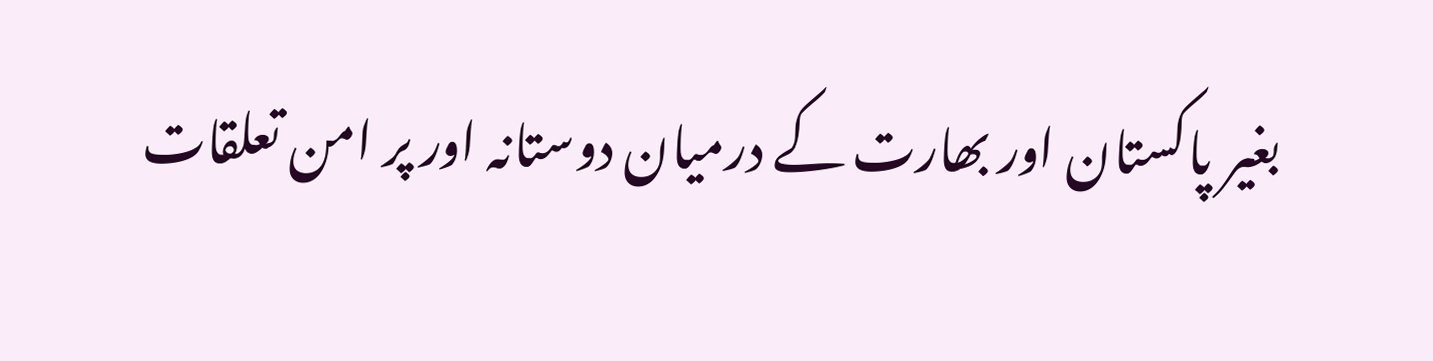بغیر پاکستان اور بھارت کے درمیان دوستانہ اور پر امن تعلقات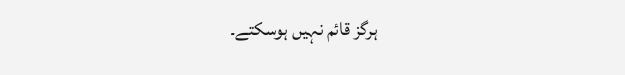ہرگز قائم نہیں ہوسکتے۔